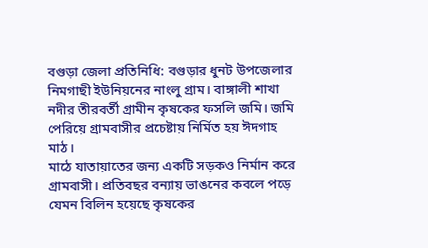বগুড়া জেলা প্রতিনিধি: বগুড়ার ধুনট উপজেলার নিমগাছী ইউনিয়নের নাংলু গ্রাম। বাঙ্গালী শাখা নদীর তীরবর্তী গ্রামীন কৃষকের ফসলি জমি। জমি পেরিয়ে গ্রামবাসীর প্রচেষ্টায় নির্মিত হয় ঈদগাহ মাঠ।
মাঠে যাতায়াতের জন্য একটি সড়কও নির্মান করে গ্রামবাসী। প্রতিবছর বন্যায় ভাঙনের কবলে পড়ে যেমন বিলিন হয়েছে কৃষকের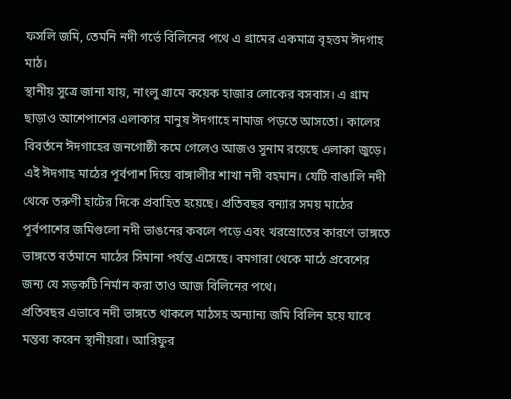ফসলি জমি, তেমনি নদী গর্ভে বিলিনের পথে এ গ্রামের একমাত্র বৃহত্তম ঈদগাহ মাঠ।
স্থানীয় সুত্রে জানা যায়, নাংলু গ্রামে কয়েক হাজার লোকের বসবাস। এ গ্রাম ছাড়াও আশেপাশের এলাকার মানুষ ঈদগাহে নামাজ পড়তে আসতো। কালের বিবর্তনে ঈদগাহের জনগোষ্ঠী কমে গেলেও আজও সুনাম রয়েছে এলাকা জুড়ে।
এই ঈদগাহ মাঠের পূর্বপাশ দিয়ে বাঙ্গালীর শাখা নদী বহমান। যেটি বাঙালি নদী থেকে তরুণী হাটের দিকে প্রবাহিত হয়েছে। প্রতিবছর বন্যার সময় মাঠের পূর্বপাশের জমিগুলো নদী ভাঙনের কবলে পড়ে এবং খরস্রোতের কারণে ভাঙ্গতে ভাঙ্গতে বর্তমানে মাঠের সিমানা পর্যন্ত এসেছে। বমগারা থেকে মাঠে প্রবেশের জন্য যে সড়কটি নির্মান করা তাও আজ বিলিনের পথে।
প্রতিবছর এভাবে নদী ভাঙ্গতে থাকলে মাঠসহ অন্যান্য জমি বিলিন হয়ে যাবে মন্তব্য করেন স্থানীয়রা। আরিফুর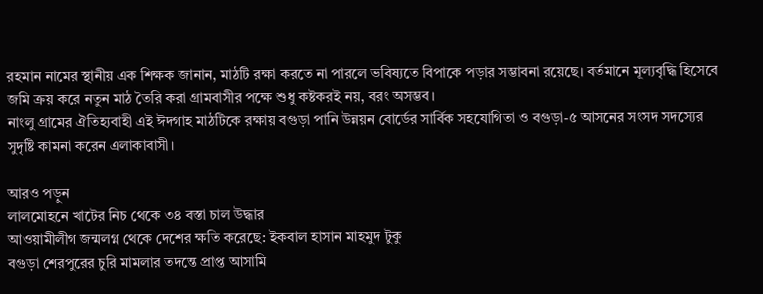রহমান নামের স্থানীয় এক শিক্ষক জানান, মাঠটি রক্ষা করতে না পারলে ভবিষ্যতে বিপাকে পড়ার সম্ভাবনা রয়েছে। বর্তমানে মূল্যবৃদ্ধি হিসেবে জমি ক্রয় করে নতুন মাঠ তৈরি করা গ্রামবাসীর পক্ষে শুধু কষ্টকরই নয়, বরং অসম্ভব।
নাংলু গ্রামের ঐতিহ্যবাহী এই ঈদগাহ মাঠটিকে রক্ষায় বগুড়া পানি উন্নয়ন বোর্ডের সার্বিক সহযোগিতা ও বগুড়া-৫ আসনের সংসদ সদস্যের সুদৃষ্টি কামনা করেন এলাকাবাসী।

আরও পড়ুন
লালমোহনে খাটের নিচ থেকে ৩৪ বস্তা চাল উদ্ধার
আওয়ামীলীগ জন্মলগ্ন থেকে দেশের ক্ষতি করেছে: ইকবাল হাসান মাহমুদ টুকু
বগুড়া শেরপুরের চুরি মামলার তদন্তে প্রাপ্ত আসামি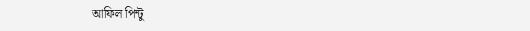আফিল পিন্টু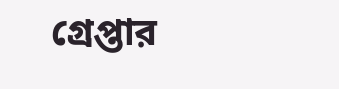গ্রেপ্তার